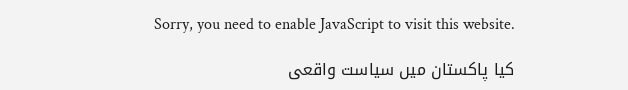Sorry, you need to enable JavaScript to visit this website.

کیا پاکستان میں سیاست واقعی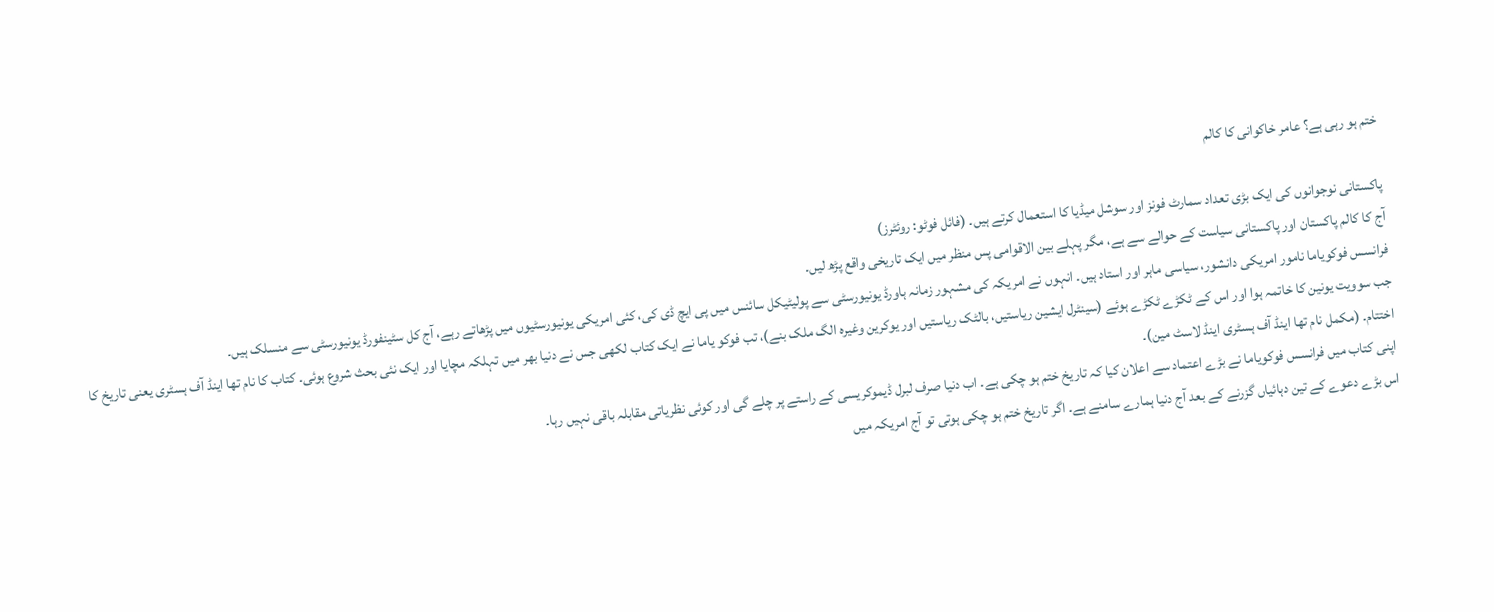ختم ہو رہی ہے؟ عامر خاکوانی کا کالم

پاکستانی نوجوانوں کی ایک بڑی تعداد سمارٹ فونز اور سوشل میڈیا کا استعمال کرتے ہیں۔ (فائل فوٹو: روئٹرز)
آج کا کالم پاکستان اور پاکستانی سیاست کے حوالے سے ہے، مگر پہلے بین الاقوامی پس منظر میں ایک تاریخی واقع پڑھ لیں۔
فرانسس فوکویاما نامور امریکی دانشور، سیاسی ماہر اور استاد ہیں۔ انہوں نے امریکہ کی مشہور زمانہ ہاورڈ یونیورسٹی سے پولیٹیکل سائنس میں پی ایچ ڈی کی، کئی امریکی یونیورسٹیوں میں پڑھاتے رہے، آج کل سٹینفورڈ یونیورسٹی سے منسلک ہیں۔
جب سوویت یونین کا خاتمہ ہوا اور اس کے ٹکڑے ٹکڑے ہوئے (سینٹرل ایشین ریاستیں، بالٹک ریاستیں اور یوکرین وغیرہ الگ ملک بنے)، تب فوکو یاما نے ایک کتاب لکھی جس نے دنیا بھر میں تہلکہ مچایا اور ایک نئی بحث شروع ہوئی۔ کتاب کا نام تھا اینڈ آف ہسٹری یعنی تاریخ کا اختتام۔ (مکمل نام تھا اینڈ آف ہسٹری اینڈ لاسٹ مین)۔
اپنی کتاب میں فرانسس فوکویاما نے بڑے اعتماد سے اعلان کیا کہ تاریخ ختم ہو چکی ہے۔ اب دنیا صرف لبرل ڈیموکریسی کے راستے پر چلے گی اور کوئی نظریاتی مقابلہ باقی نہیں رہا۔
اس بڑے دعوے کے تین دہائیاں گزرنے کے بعد آج دنیا ہمارے سامنے ہے۔ اگر تاریخ ختم ہو چکی ہوتی تو آج امریکہ میں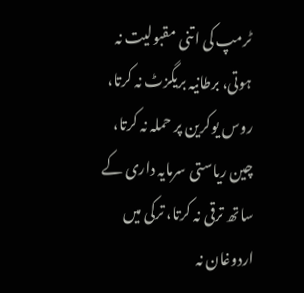ٹرمپ کی اتنی مقبولیت نہ ہوتی، برطانیہ بریگزٹ نہ کرتا، روس یوکرین پر حملہ نہ کرتا، چین ریاستی سرمایہ داری کے ساتھ ترقی نہ کرتا، ترکی میں اردوغان نہ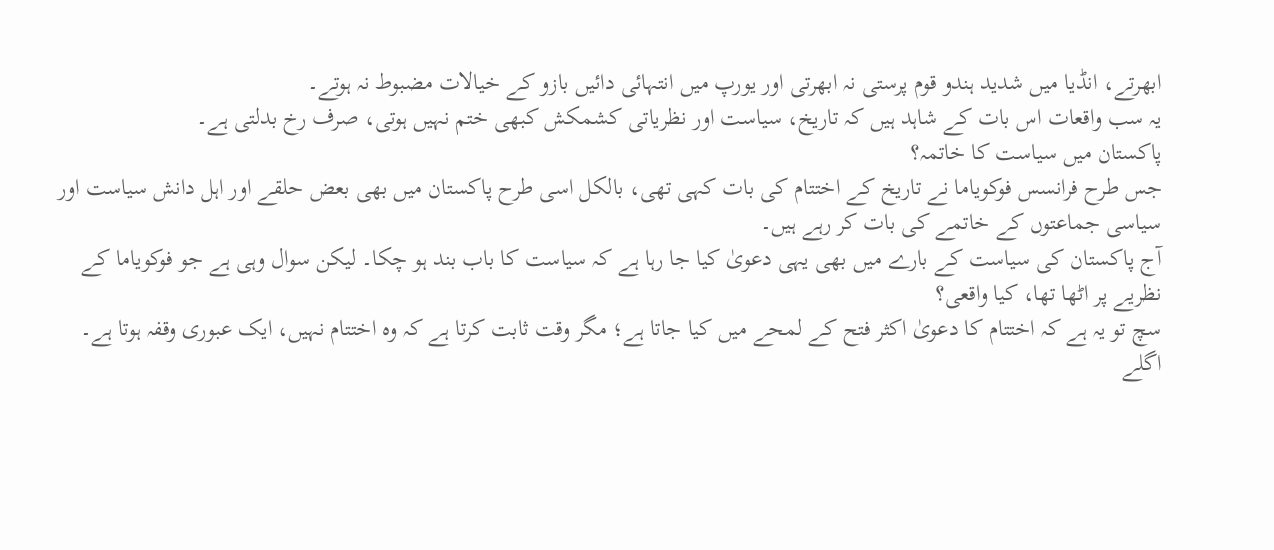ابھرتے، انڈیا میں شدید ہندو قوم پرستی نہ ابھرتی اور یورپ میں انتہائی دائیں بازو کے خیالات مضبوط نہ ہوتے۔
یہ سب واقعات اس بات کے شاہد ہیں کہ تاریخ، سیاست اور نظریاتی کشمکش کبھی ختم نہیں ہوتی، صرف رخ بدلتی ہے۔
پاکستان میں سیاست کا خاتمہ؟
جس طرح فرانسس فوکویاما نے تاریخ کے اختتام کی بات کہی تھی، بالکل اسی طرح پاکستان میں بھی بعض حلقے اور اہل دانش سیاست اور سیاسی جماعتوں کے خاتمے کی بات کر رہے ہیں۔
آج پاکستان کی سیاست کے بارے میں بھی یہی دعویٰ کیا جا رہا ہے کہ سیاست کا باب بند ہو چکا۔ لیکن سوال وہی ہے جو فوکویاما کے نظریے پر اٹھا تھا، کیا واقعی؟
سچ تو یہ ہے کہ اختتام کا دعویٰ اکثر فتح کے لمحے میں کیا جاتا ہے؛ مگر وقت ثابت کرتا ہے کہ وہ اختتام نہیں، ایک عبوری وقفہ ہوتا ہے۔
اگلے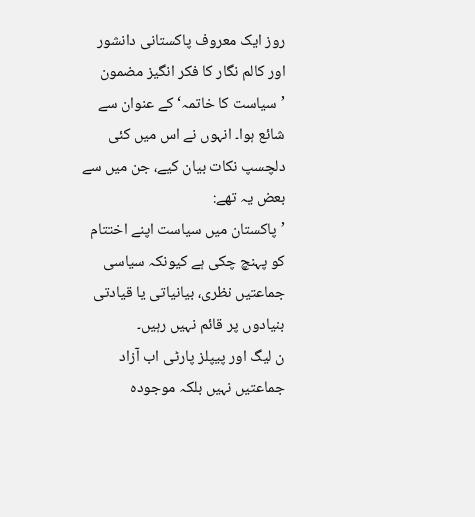روز ایک معروف پاکستانی دانشور اور کالم نگار کا فکر انگیز مضمون ’سیاست کا خاتمہ‘ کے عنوان سے شائع ہوا۔ انہوں نے اس میں کئی دلچسپ نکات بیان کیے، جن میں سے بعض یہ تھے:
’پاکستان میں سیاست اپنے اختتام کو پہنچ چکی ہے کیونکہ سیاسی جماعتیں نظری، بیانیاتی یا قیادتی بنیادوں پر قائم نہیں رہیں۔
ن لیگ اور پیپلز پارٹی اب آزاد جماعتیں نہیں بلکہ موجودہ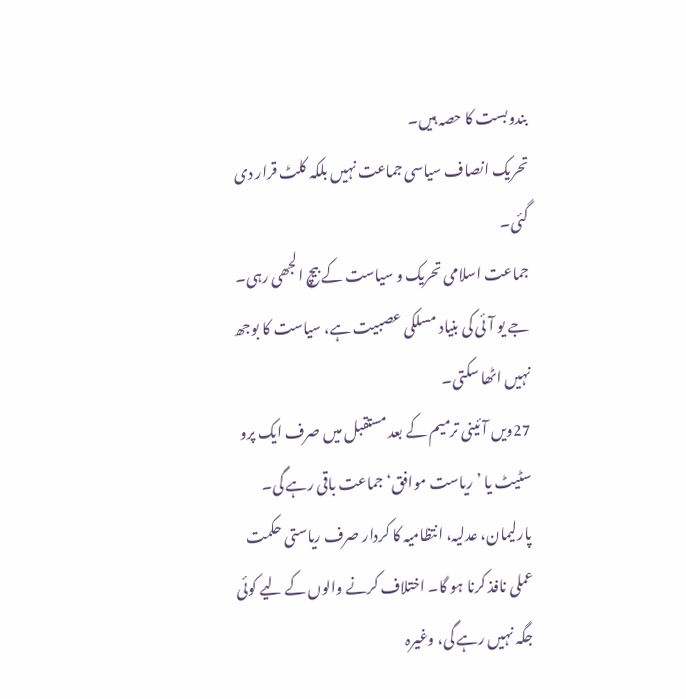بندوبست کا حصہ ہیں۔
تحریک انصاف سیاسی جماعت نہیں بلکہ کلٹ قرار دی گئی۔
جماعت اسلامی تحریک و سیاست کے بیچ الجھی رہی۔
جے یو آئی کی بنیاد مسلکی عصبیت ہے، سیاست کا بوجھ نہیں اٹھا سکتی۔
27ویں آئینی ترمیم کے بعد مستقبل میں صرف ایک پرو سٹیٹ یا ’ریاست موافق‘ جماعت باقی رہے گی۔ پارلیمان، عدلیہ، انتظامیہ کا کردار صرف ریاستی حکمت عملی نافذ کرنا ہو گا۔ اختلاف کرنے والوں کے لیے کوئی جگہ نہیں رہے گی، وغیرہ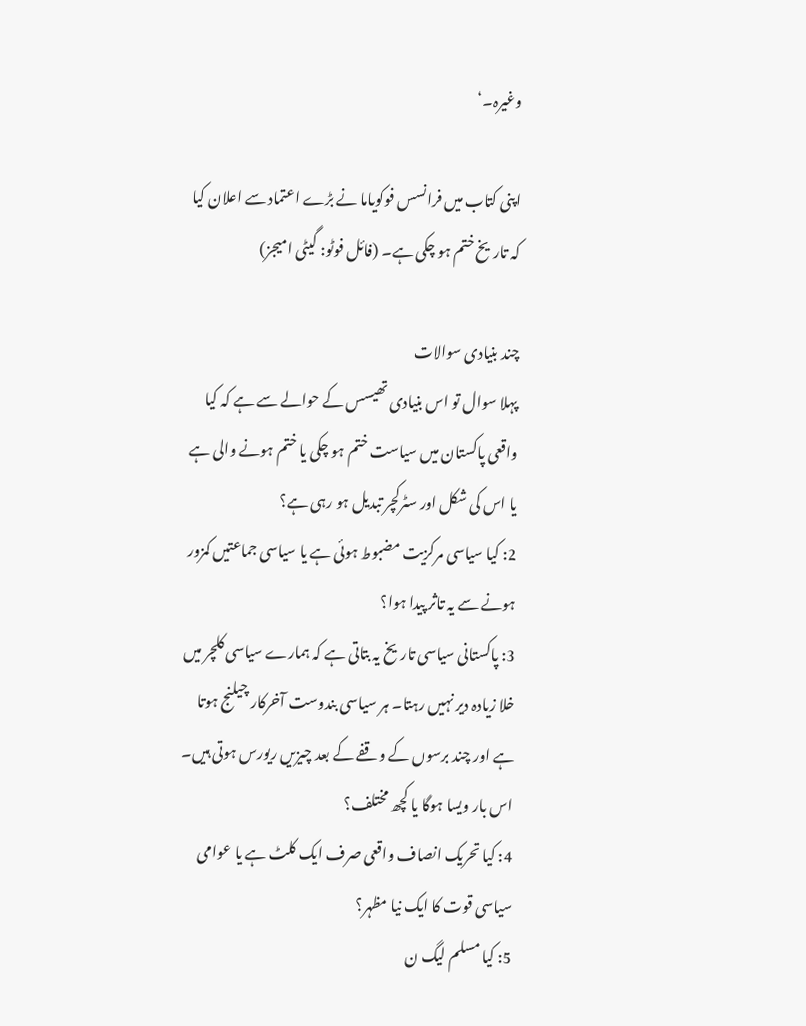وغیرہ۔‘

اپنی کتاب میں فرانسس فوکویاما نے بڑے اعتماد سے اعلان کیا کہ تاریخ ختم ہو چکی ہے۔ (فائل فوٹو: گیٹی امیجز)

چند بنیادی سوالات
پہلا سوال تو اس بنیادی تھیسس کے حوالے سے ہے کہ کیا واقعی پاکستان میں سیاست ختم ہو چکی یا ختم ہونے والی ہے یا اس کی شکل اور سٹرکچر تبدیل ہو رہی ہے؟
2: کیا سیاسی مرکزیت مضبوط ہوئی ہے یا سیاسی جماعتیں کمزور ہونے سے یہ تاثر پیدا ہوا؟
3: پاکستانی سیاسی تاریخ یہ بتاتی ہے کہ ہمارے سیاسی کلچر میں خلا زیادہ دیر نہیں رہتا۔ ہر سیاسی بندوست آخرکار چیلنج ہوتا ہے اور چند برسوں کے وقفے کے بعد چیزیں ریورس ہوتی ہیں۔ اس بار ویسا ہوگا یا کچھ مختلف؟
4: کیا تحریک انصاف واقعی صرف ایک کلٹ ہے یا عوامی سیاسی قوت کا ایک نیا مظہر؟
5: کیا مسلم لیگ ن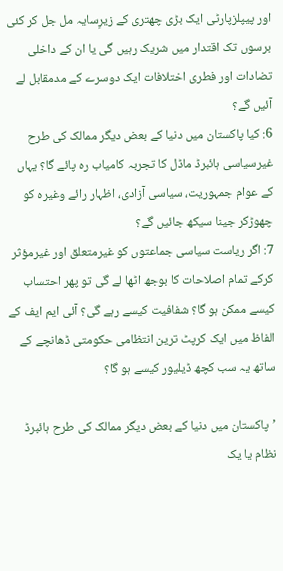اور پیپلزپارٹی ایک بڑی چھتری کے زیرِسایہ مل جل کر کئی برسوں تک اقتدار میں شریک رہیں گی یا ان کے داخلی تضادات اور فطری اختلافات ایک دوسرے کے مدمقابل لے آئیں گے؟
6: کیا پاکستان میں دنیا کے بعض دیگر ممالک کی طرح غیرسیاسی ہائبرڈ ماڈل کا تجربہ کامیاب رہ پائے گا؟ یہاں کے عوام جمہوریت، سیاسی آزادی، اظہار رائے وغیرہ کو چھوڑکر جینا سیکھ جائیں گے؟
7: اگر ریاست سیاسی جماعتوں کو غیرمتعلق اور غیرمؤثر کرکے تمام اصلاحات کا بوجھ اٹھا لے گی تو پھر احتساب کیسے ممکن ہو گا؟ شفافیت کیسے رہے گی؟ آئی ایم ایف کے الفاظ میں ایک کرپٹ ترین انتظامی حکومتی ڈھانچے کے ساتھ یہ سب کچھ ڈیلیور کیسے ہو گا؟

’پاکستان میں دنیا کے بعض دیگر ممالک کی طرح ہائبرڈ نظام یا یک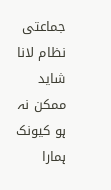جماعتی نظام لانا شاید ممکن نہ ہو کیونک ہمارا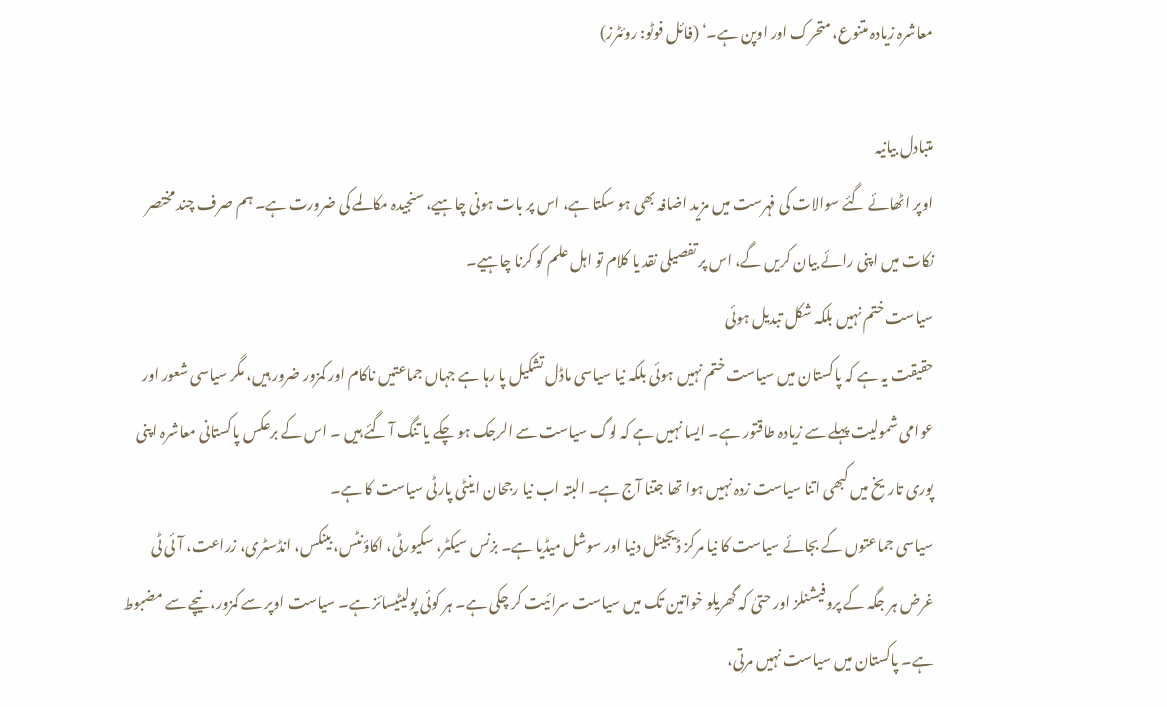معاشرہ زیادہ متنوع، متحرک اور اوپن ہے۔‘ (فائل فوٹو: روئٹرز)

متبادل بیانیہ
اوپر اٹھائے گئے سوالات کی فہرست میں مزید اضافہ بھی ہو سکتا ہے، اس پر بات ہونی چاہیے، سنجیدہ مکالمے کی ضرورت ہے۔ ہم صرف چند مختصر نکات میں اپنی رائے بیان کریں گے، اس پر تفصیلی نقد یا کلام تو اہل علم کو کرنا چاہیے۔
سیاست ختم نہیں بلکہ شکل تبدیل ہوئی
حقیقت یہ ہے کہ پاکستان میں سیاست ختم نہیں ہوئی بلکہ نیا سیاسی ماڈل تشکیل پا رہا ہے جہاں جماعتیں ناکام اور کمزور ضرور ہیں، مگر سیاسی شعور اور عوامی شمولیت پہلے سے زیادہ طاقتور ہے۔ ایسا نہیں ہے کہ لوگ سیاست سے الرجک ہو چکے یا تنگ آ گئے ہیں ۔ اس کے برعکس پاکستانی معاشرہ اپنی پوری تاریخ میں کبھی اتنا سیاست زدہ نہیں ہوا تھا جتنا آج ہے۔ البتہ اب نیا رجحان اینٹی پارٹی سیاست کا ہے۔
سیاسی جماعتوں کے بجائے سیاست کا نیا مرکز ڈیجیٹل دنیا اور سوشل میڈیا ہے۔ بزنس سیکٹر، سکیورٹی، اکاؤنٹس، بینکس، انڈسٹری، زراعت، آئی ٹی غرض ہر جگہ کے پروفیشنلز اور حتیٰ کہ گھریلو خواتین تک میں سیاست سرائیت کر چکی ہے۔ ہر کوئی پولیٹیسائز ہے۔ سیاست اوپر سے کمزور، نیچے سے مضبوط ہے۔ پاکستان میں سیاست نہیں مرتی،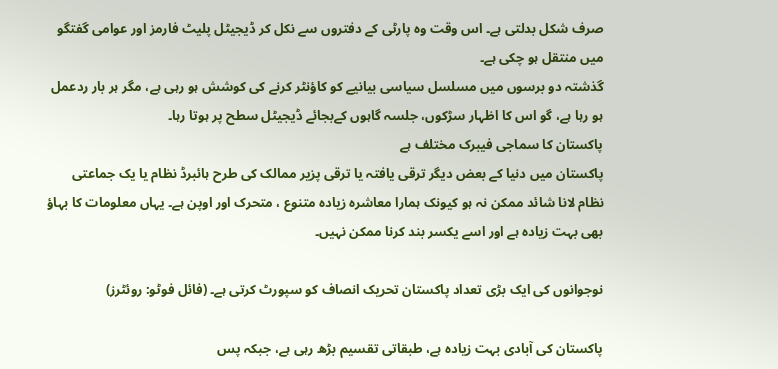صرف شکل بدلتی ہے۔ اس وقت وہ پارٹی کے دفتروں سے نکل کر ڈیجیٹل پلیٹ فارمز اور عوامی گفتگو میں منتقل ہو چکی ہے۔
گذشتہ دو برسوں میں مسلسل سیاسی بیانیے کو کاؤنٹر کرنے کی کوشش ہو رہی ہے، مگر ہر بار ردعمل ہو رہا ہے، گو اس کا اظہار سڑکوں، جلسہ گاہوں کےبجائے ڈیجیٹل سطح پر ہوتا رہا۔
پاکستان کا سماجی فیبرک مختلف ہے
پاکستان میں دنیا کے بعض دیگر ترقی یافتہ یا ترقی پزیر ممالک کی طرح ہائبرڈ نظام یا یک جماعتی نظام لانا شائد ممکن نہ ہو کیونک ہمارا معاشرہ زیادہ متنوع ، متحرک اور اوپن ہے۔ یہاں معلومات کا بہاؤ بھی بہت زیادہ ہے اور اسے یکسر بند کرنا ممکن نہیں۔

نوجوانوں کی ایک بڑی تعداد پاکستان تحریک انصاف کو سپورٹ کرتی ہے۔ (فائل فوٹو: روئٹرز)

پاکستان کی آبادی بہت زیادہ ہے، طبقاتی تقسیم بڑھ رہی ہے، جبکہ پس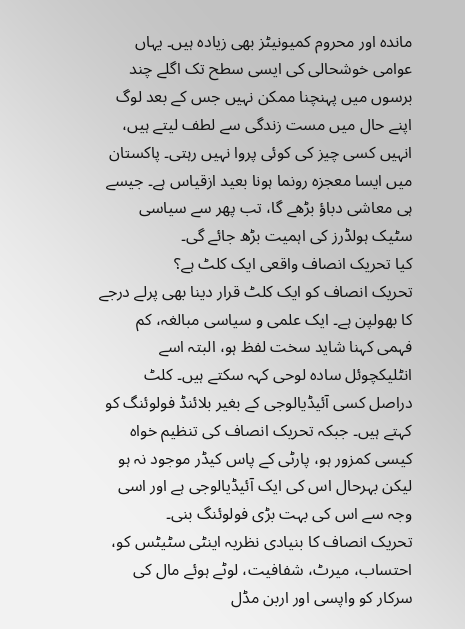ماندہ اور محروم کمیونیٹز بھی زیادہ ہیں۔ یہاں عوامی خوشحالی کی ایسی سطح تک اگلے چند برسوں میں پہنچنا ممکن نہیں جس کے بعد لوگ اپنے حال میں مست زندگی سے لطف لیتے ہیں، انہیں کسی چیز کی کوئی پروا نہیں رہتی۔ پاکستان میں ایسا معجزہ رونما ہونا بعید ازقیاس ہے۔ جیسے ہی معاشی دباؤ بڑھے گا، تب پھر سے سیاسی سٹیک ہولڈرز کی اہمیت بڑھ جائے گی۔
کیا تحریک انصاف واقعی ایک کلٹ ہے؟
تحریک انصاف کو ایک کلٹ قرار دینا بھی پرلے درجے کا بھولپن ہے۔ ایک علمی و سیاسی مبالغہ، کم فہمی کہنا شاید سخت لفظ ہو، البتہ اسے انٹلیکچوئل سادہ لوحی کہہ سکتے ہیں۔ کلٹ دراصل کسی آئیڈیالوجی کے بغیر بلائنڈ فولوئنگ کو کہتے ہیں۔ جبکہ تحریک انصاف کی تنظیم خواہ کیسی کمزور ہو، پارٹی کے پاس کیڈر موجود نہ ہو لیکن بہرحال اس کی ایک آئیڈیالوجی ہے اور اسی وجہ سے اس کی بہت بڑی فولوئنگ بنی۔
تحریک انصاف کا بنیادی نظریہ اینٹی سٹیٹس کو، احتساب، میرٹ، شفافیت، لوٹے ہوئے مال کی سرکار کو واپسی اور اربن مڈل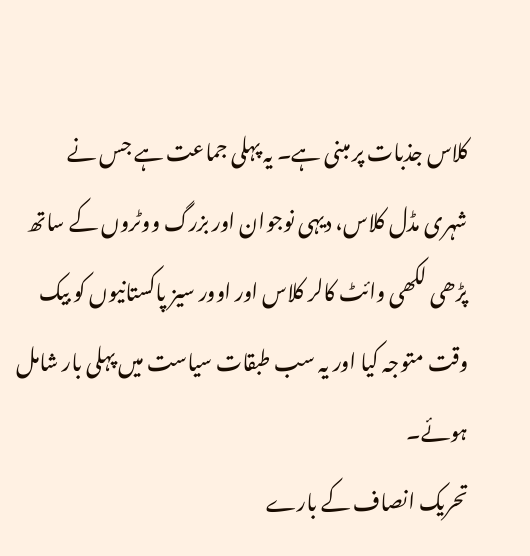کلاس جذبات پر مبنی ہے۔ یہ پہلی جماعت ہے جس نے شہری مڈل کلاس، دیہی نوجوان اور بزرگ ووٹروں کے ساتھ پڑھی لکھی وائٹ کالر کلاس اور اوور سیز پاکستانیوں کو بیک وقت متوجہ کیا اور یہ سب طبقات سیاست میں پہلی بار شامل ہوئے۔
تحریک انصاف کے بارے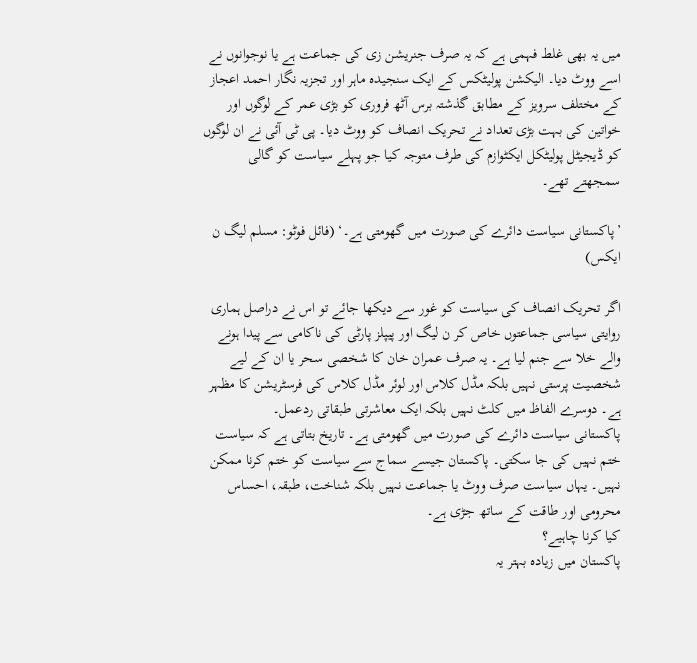میں یہ بھی غلط فہمی ہے کہ یہ صرف جنریشن زی کی جماعت ہے یا نوجوانوں نے اسے ووٹ دیا۔ الیکشن پولیٹکس کے ایک سنجیدہ ماہر اور تجزیہ نگار احمد اعجاز کے مختلف سرویز کے مطابق گذشتہ برس آٹھ فروری کو بڑی عمر کے لوگوں اور خواتین کی بہت بڑی تعداد نے تحریک انصاف کو ووٹ دیا۔ پی ٹی آئی نے ان لوگوں کو ڈیجیٹل پولیٹکل ایکٹوازم کی طرف متوجہ کیا جو پہلے سیاست کو گالی سمجھتے تھے۔

’پاکستانی سیاست دائرے کی صورت میں گھومتی ہے۔‘ (فائل فوٹو: مسلم لیگ ن ایکس)

اگر تحریک انصاف کی سیاست کو غور سے دیکھا جائے تو اس نے دراصل ہماری روایتی سیاسی جماعتوں خاص کر ن لیگ اور پیپلز پارٹی کی ناکامی سے پیدا ہونے والے خلا سے جنم لیا ہے۔ یہ صرف عمران خان کا شخصی سحر یا ان کے لیے شخصیت پرستی نہیں بلکہ مڈل کلاس اور لوئر مڈل کلاس کی فرسٹریشن کا مظہر ہے۔ دوسرے الفاظ میں کلٹ نہیں بلکہ ایک معاشرتی طبقاتی ردعمل۔
پاکستانی سیاست دائرے کی صورت میں گھومتی ہے۔ تاریخ بتاتی ہے کہ سیاست ختم نہیں کی جا سکتی۔ پاکستان جیسے سماج سے سیاست کو ختم کرنا ممکن نہیں۔ یہاں سیاست صرف ووٹ یا جماعت نہیں بلکہ شناخت، طبقہ، احساس محرومی اور طاقت کے ساتھ جڑی ہے۔
کیا کرنا چاہیے؟
پاکستان میں زیادہ بہتر یہ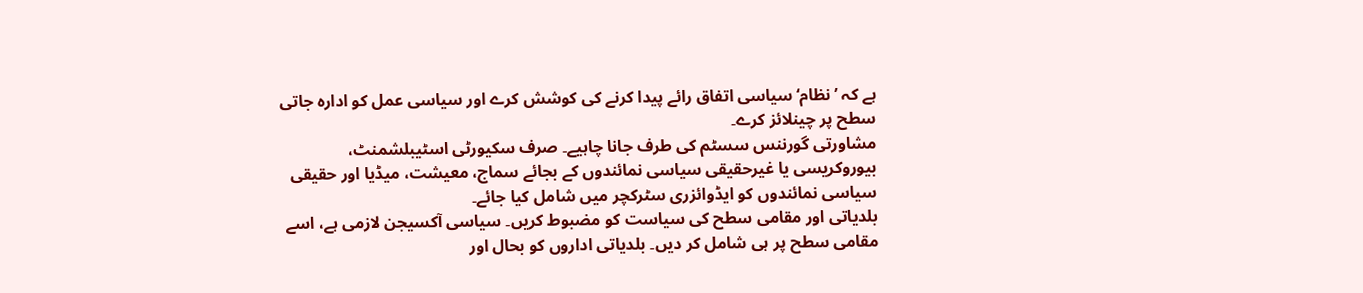ہے کہ ’نظام‘ سیاسی اتفاق رائے پیدا کرنے کی کوشش کرے اور سیاسی عمل کو ادارہ جاتی سطح پر چینلائز کرے۔
مشاورتی گورننس سسٹم کی طرف جانا چاہیے۔ صرف سکیورٹی اسٹیبلشمنٹ، بیوروکریسی یا غیرحقیقی سیاسی نمائندوں کے بجائے سماج، معیشت، میڈیا اور حقیقی سیاسی نمائندوں کو ایڈوائزری سٹرکچر میں شامل کیا جائے۔
بلدیاتی اور مقامی سطح کی سیاست کو مضبوط کریں۔ سیاسی آکسیجن لازمی ہے، اسے مقامی سطح پر ہی شامل کر دیں۔ بلدیاتی اداروں کو بحال اور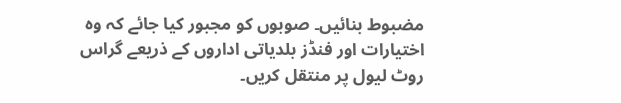مضبوط بنائیں۔ صوبوں کو مجبور کیا جائے کہ وہ اختیارات اور فنڈز بلدیاتی اداروں کے ذریعے گراس روٹ لیول پر منتقل کریں۔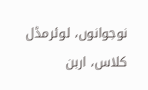نوجوانوں، لوئرمڈل کلاس، اربن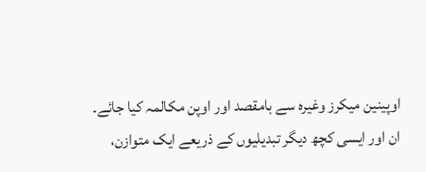اوپینین میکرز وغیرہ سے بامقصد اور اوپن مکالمہ کیا جائے۔
ان اور ایسی کچھ دیگر تبدیلیوں کے ذریعے ایک متوازن،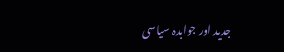جدید اور جوابدہ سیاسی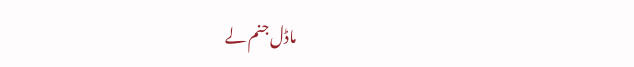ماڈل جنم لے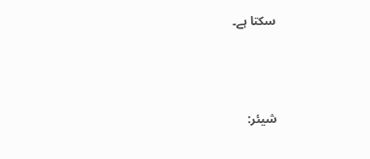سکتا ہے۔



شیئر: